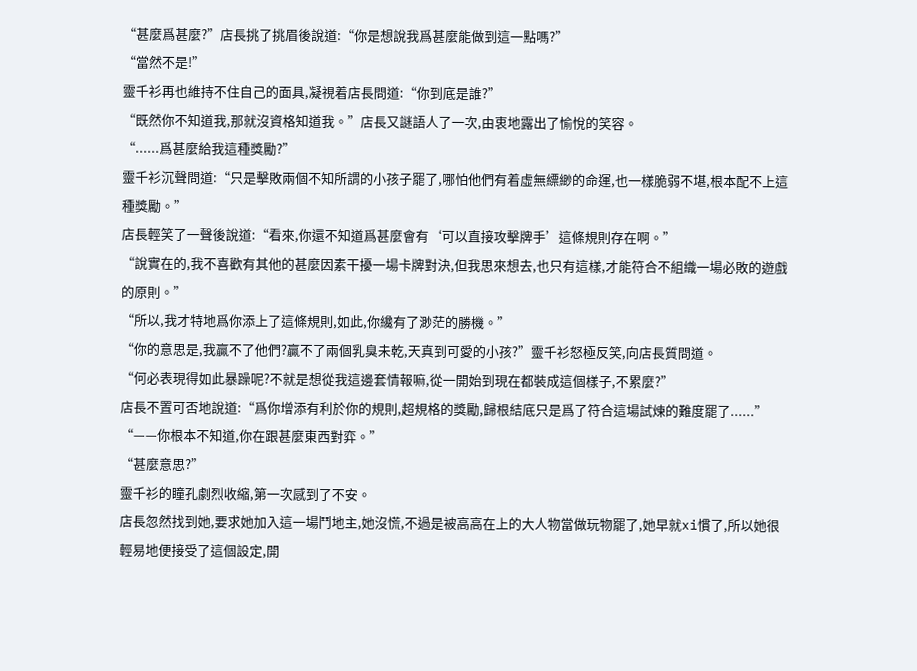“甚麼爲甚麼?”店長挑了挑眉後說道:“你是想說我爲甚麼能做到這一點嗎?”
“當然不是!”
靈千衫再也維持不住自己的面具,凝視着店長問道:“你到底是誰?”
“既然你不知道我,那就沒資格知道我。”店長又謎語人了一次,由衷地露出了愉悅的笑容。
“......爲甚麼給我這種獎勵?”
靈千衫沉聲問道:“只是擊敗兩個不知所謂的小孩子罷了,哪怕他們有着虛無縹緲的命運,也一樣脆弱不堪,根本配不上這種獎勵。”
店長輕笑了一聲後說道:“看來,你還不知道爲甚麼會有‘可以直接攻擊牌手’這條規則存在啊。”
“說實在的,我不喜歡有其他的甚麼因素干擾一場卡牌對決,但我思來想去,也只有這樣,才能符合不組織一場必敗的遊戲的原則。”
“所以,我才特地爲你添上了這條規則,如此,你纔有了渺茫的勝機。”
“你的意思是,我贏不了他們?贏不了兩個乳臭未乾,天真到可愛的小孩?”靈千衫怒極反笑,向店長質問道。
“何必表現得如此暴躁呢?不就是想從我這邊套情報嘛,從一開始到現在都裝成這個樣子,不累麼?”
店長不置可否地說道:“爲你增添有利於你的規則,超規格的獎勵,歸根結底只是爲了符合這場試煉的難度罷了......”
“——你根本不知道,你在跟甚麼東西對弈。”
“甚麼意思?”
靈千衫的瞳孔劇烈收縮,第一次感到了不安。
店長忽然找到她,要求她加入這一場鬥地主,她沒慌,不過是被高高在上的大人物當做玩物罷了,她早就xi慣了,所以她很輕易地便接受了這個設定,開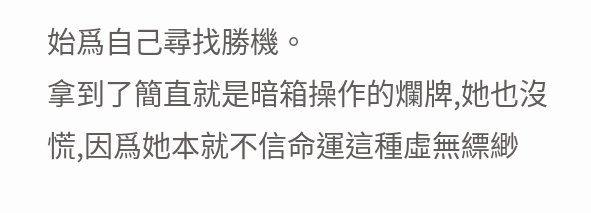始爲自己尋找勝機。
拿到了簡直就是暗箱操作的爛牌,她也沒慌,因爲她本就不信命運這種虛無縹緲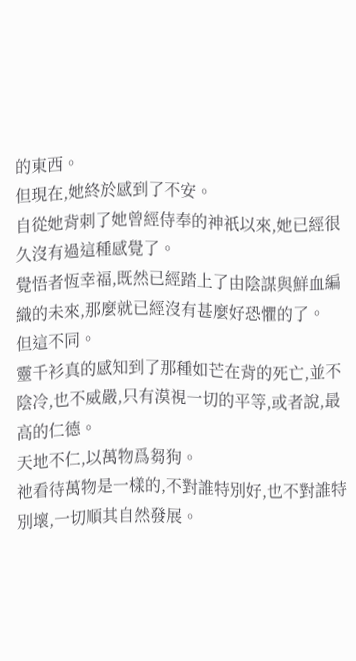的東西。
但現在,她終於感到了不安。
自從她背刺了她曾經侍奉的神祇以來,她已經很久沒有過這種感覺了。
覺悟者恆幸福,既然已經踏上了由陰謀與鮮血編織的未來,那麼就已經沒有甚麼好恐懼的了。
但這不同。
靈千衫真的感知到了那種如芒在背的死亡,並不陰冷,也不威嚴,只有漠視一切的平等,或者說,最高的仁德。
天地不仁,以萬物爲芻狗。
祂看待萬物是一樣的,不對誰特別好,也不對誰特別壞,一切順其自然發展。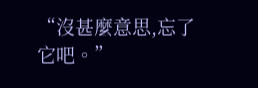“沒甚麼意思,忘了它吧。”